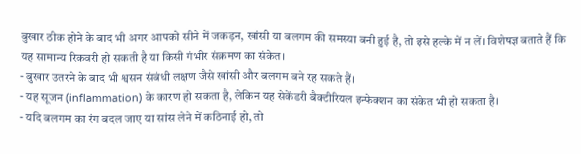बुखार ठीक होने के बाद भी अगर आपको सीने में जकड़न, खांसी या बलगम की समस्या बनी हुई है, तो इसे हल्के में न लें। विशेषज्ञ बताते हैं कि यह सामान्य रिकवरी हो सकती है या किसी गंभीर संक्रमण का संकेत।
- बुखार उतरने के बाद भी श्वसन संबंधी लक्षण जैसे खांसी और बलगम बने रह सकते हैं।
- यह सूजन (inflammation) के कारण हो सकता है, लेकिन यह सेकेंडरी बैक्टीरियल इन्फेक्शन का संकेत भी हो सकता है।
- यदि बलगम का रंग बदल जाए या सांस लेने में कठिनाई हो, तो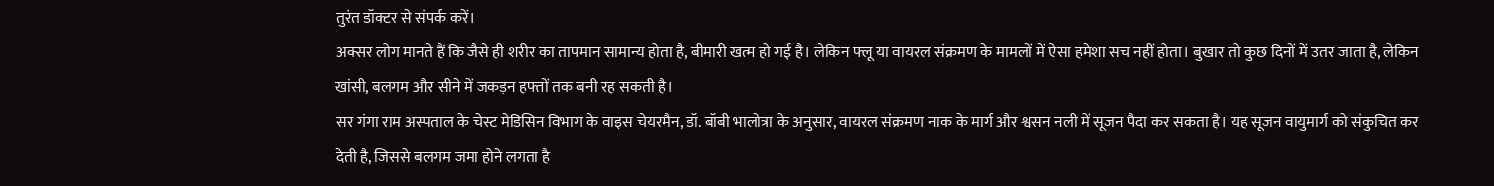तुरंत डॉक्टर से संपर्क करें।
अक्सर लोग मानते हैं कि जैसे ही शरीर का तापमान सामान्य होता है, बीमारी खत्म हो गई है। लेकिन फ्लू या वायरल संक्रमण के मामलों में ऐसा हमेशा सच नहीं होता। बुखार तो कुछ दिनों में उतर जाता है, लेकिन खांसी, बलगम और सीने में जकड़न हफ्तों तक बनी रह सकती है।
सर गंगा राम अस्पताल के चेस्ट मेडिसिन विभाग के वाइस चेयरमैन, डॉ. बॉबी भालोत्रा के अनुसार, वायरल संक्रमण नाक के मार्ग और श्वसन नली में सूजन पैदा कर सकता है। यह सूजन वायुमार्ग को संकुचित कर देती है, जिससे बलगम जमा होने लगता है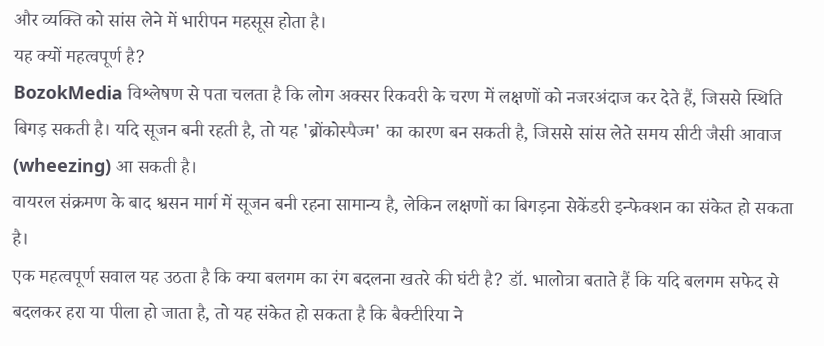और व्यक्ति को सांस लेने में भारीपन महसूस होता है।
यह क्यों महत्वपूर्ण है?
BozokMedia विश्लेषण से पता चलता है कि लोग अक्सर रिकवरी के चरण में लक्षणों को नजरअंदाज कर देते हैं, जिससे स्थिति बिगड़ सकती है। यदि सूजन बनी रहती है, तो यह 'ब्रोंकोस्पैज्म' का कारण बन सकती है, जिससे सांस लेते समय सीटी जैसी आवाज (wheezing) आ सकती है।
वायरल संक्रमण के बाद श्वसन मार्ग में सूजन बनी रहना सामान्य है, लेकिन लक्षणों का बिगड़ना सेकेंडरी इन्फेक्शन का संकेत हो सकता है।
एक महत्वपूर्ण सवाल यह उठता है कि क्या बलगम का रंग बदलना खतरे की घंटी है? डॉ. भालोत्रा बताते हैं कि यदि बलगम सफेद से बदलकर हरा या पीला हो जाता है, तो यह संकेत हो सकता है कि बैक्टीरिया ने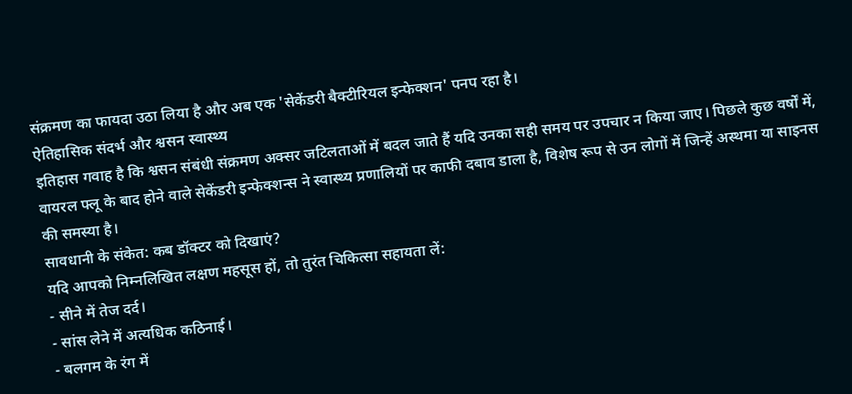संक्रमण का फायदा उठा लिया है और अब एक 'सेकेंडरी बैक्टीरियल इन्फेक्शन' पनप रहा है।
ऐतिहासिक संदर्भ और श्वसन स्वास्थ्य
इतिहास गवाह है कि श्वसन संबंधी संक्रमण अक्सर जटिलताओं में बदल जाते हैं यदि उनका सही समय पर उपचार न किया जाए। पिछले कुछ वर्षों में, वायरल फ्लू के बाद होने वाले सेकेंडरी इन्फेक्शन्स ने स्वास्थ्य प्रणालियों पर काफी दबाव डाला है, विशेष रूप से उन लोगों में जिन्हें अस्थमा या साइनस की समस्या है।
सावधानी के संकेत: कब डॉक्टर को दिखाएं?
यदि आपको निम्नलिखित लक्षण महसूस हों, तो तुरंत चिकित्सा सहायता लें:
- सीने में तेज दर्द।
- सांस लेने में अत्यधिक कठिनाई।
- बलगम के रंग में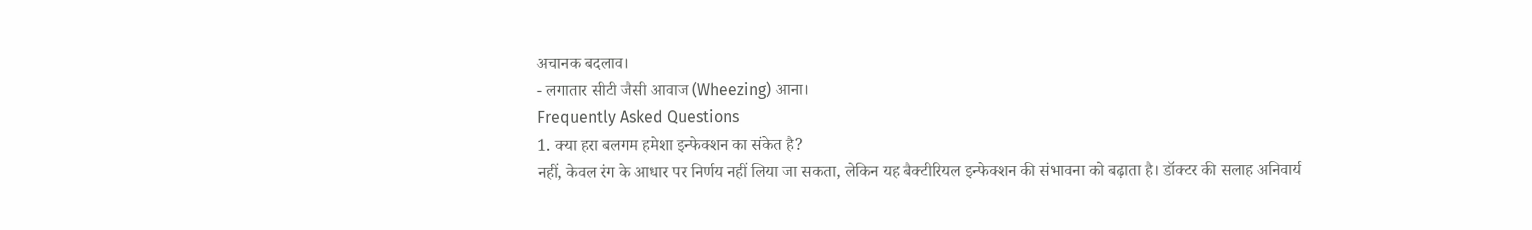अचानक बदलाव।
- लगातार सीटी जैसी आवाज (Wheezing) आना।
Frequently Asked Questions
1. क्या हरा बलगम हमेशा इन्फेक्शन का संकेत है?
नहीं, केवल रंग के आधार पर निर्णय नहीं लिया जा सकता, लेकिन यह बैक्टीरियल इन्फेक्शन की संभावना को बढ़ाता है। डॉक्टर की सलाह अनिवार्य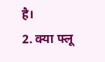है।
2. क्या फ्लू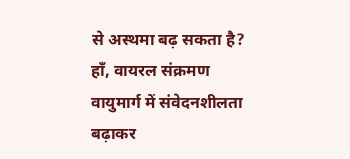से अस्थमा बढ़ सकता है?
हाँ, वायरल संक्रमण वायुमार्ग में संवेदनशीलता बढ़ाकर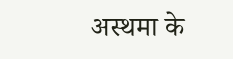अस्थमा के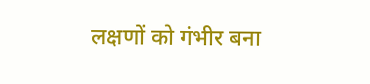लक्षणों को गंभीर बना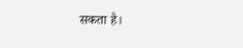सकता है।